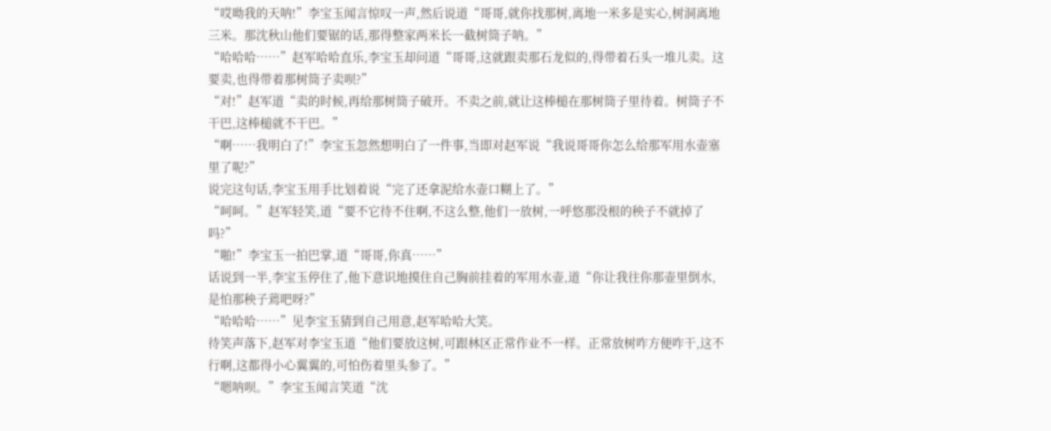“哎呦我的天呐!”李宝玉闻言惊叹一声,然后说道“哥哥,就你找那树,离地一米多是实心,树洞离地三米。那沈秋山他们要锯的话,那得整家两米长一截树筒子呐。”
“哈哈哈……”赵军哈哈直乐,李宝玉却问道“哥哥,这就跟卖那石龙似的,得带着石头一堆儿卖。这要卖,也得带着那树筒子卖呗?”
“对!”赵军道“卖的时候,再给那树筒子破开。不卖之前,就让这棒槌在那树筒子里待着。树筒子不干巴,这棒槌就不干巴。”
“啊……我明白了!”李宝玉忽然想明白了一件事,当即对赵军说“我说哥哥你怎么给那军用水壶塞里了呢?”
说完这句话,李宝玉用手比划着说“完了还拿泥给水壶口糊上了。”
“呵呵。”赵军轻笑,道“要不它待不住啊,不这么整,他们一放树,一呼悠那没根的秧子不就掉了吗?”
“啪!”李宝玉一拍巴掌,道“哥哥,你真……”
话说到一半,李宝玉停住了,他下意识地摸住自己胸前挂着的军用水壶,道“你让我往你那壶里倒水,是怕那秧子蔫吧呀?”
“哈哈哈……”见李宝玉猜到自己用意,赵军哈哈大笑。
待笑声落下,赵军对李宝玉道“他们要放这树,可跟林区正常作业不一样。正常放树咋方便咋干,这不行啊,这都得小心翼翼的,可怕伤着里头参了。”
“嗯呐呗。”李宝玉闻言笑道“沈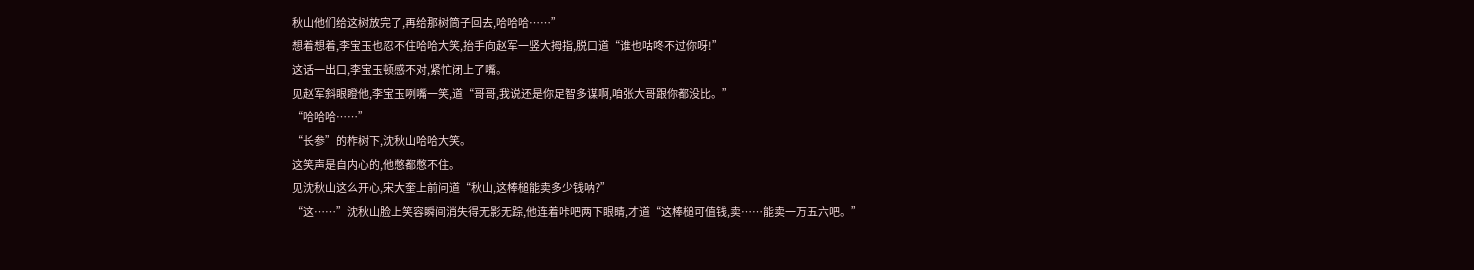秋山他们给这树放完了,再给那树筒子回去,哈哈哈……”
想着想着,李宝玉也忍不住哈哈大笑,抬手向赵军一竖大拇指,脱口道“谁也咕咚不过你呀!”
这话一出口,李宝玉顿感不对,紧忙闭上了嘴。
见赵军斜眼瞪他,李宝玉咧嘴一笑,道“哥哥,我说还是你足智多谋啊,咱张大哥跟你都没比。”
“哈哈哈……”
“长参”的柞树下,沈秋山哈哈大笑。
这笑声是自内心的,他憋都憋不住。
见沈秋山这么开心,宋大奎上前问道“秋山,这棒槌能卖多少钱呐?”
“这……”沈秋山脸上笑容瞬间消失得无影无踪,他连着咔吧两下眼睛,才道“这棒槌可值钱,卖……能卖一万五六吧。”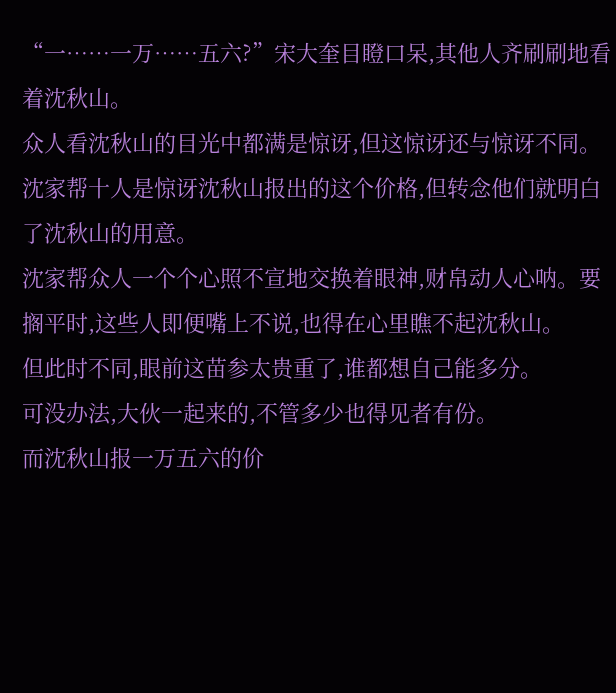“一……一万……五六?”宋大奎目瞪口呆,其他人齐刷刷地看着沈秋山。
众人看沈秋山的目光中都满是惊讶,但这惊讶还与惊讶不同。沈家帮十人是惊讶沈秋山报出的这个价格,但转念他们就明白了沈秋山的用意。
沈家帮众人一个个心照不宣地交换着眼神,财帛动人心呐。要搁平时,这些人即便嘴上不说,也得在心里瞧不起沈秋山。
但此时不同,眼前这苗参太贵重了,谁都想自己能多分。
可没办法,大伙一起来的,不管多少也得见者有份。
而沈秋山报一万五六的价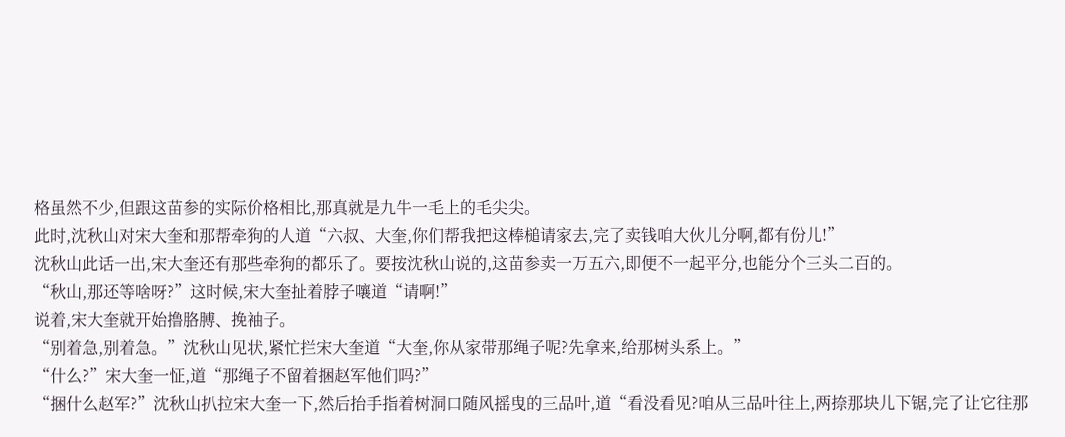格虽然不少,但跟这苗参的实际价格相比,那真就是九牛一毛上的毛尖尖。
此时,沈秋山对宋大奎和那帮牵狗的人道“六叔、大奎,你们帮我把这棒槌请家去,完了卖钱咱大伙儿分啊,都有份儿!”
沈秋山此话一出,宋大奎还有那些牵狗的都乐了。要按沈秋山说的,这苗参卖一万五六,即便不一起平分,也能分个三头二百的。
“秋山,那还等啥呀?”这时候,宋大奎扯着脖子嚷道“请啊!”
说着,宋大奎就开始撸胳膊、挽袖子。
“别着急,别着急。”沈秋山见状,紧忙拦宋大奎道“大奎,你从家带那绳子呢?先拿来,给那树头系上。”
“什么?”宋大奎一怔,道“那绳子不留着捆赵军他们吗?”
“捆什么赵军?”沈秋山扒拉宋大奎一下,然后抬手指着树洞口随风摇曳的三品叶,道“看没看见?咱从三品叶往上,两捺那块儿下锯,完了让它往那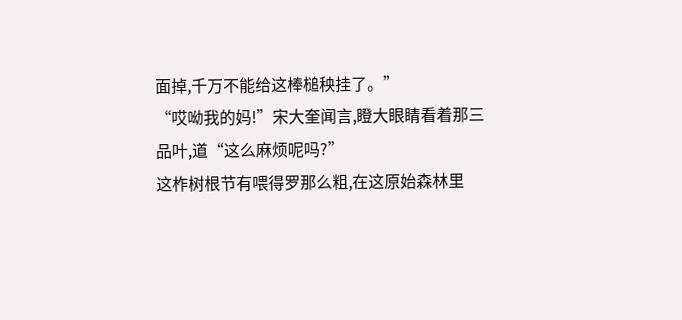面掉,千万不能给这棒槌秧挂了。”
“哎呦我的妈!”宋大奎闻言,瞪大眼睛看着那三品叶,道“这么麻烦呢吗?”
这柞树根节有喂得罗那么粗,在这原始森林里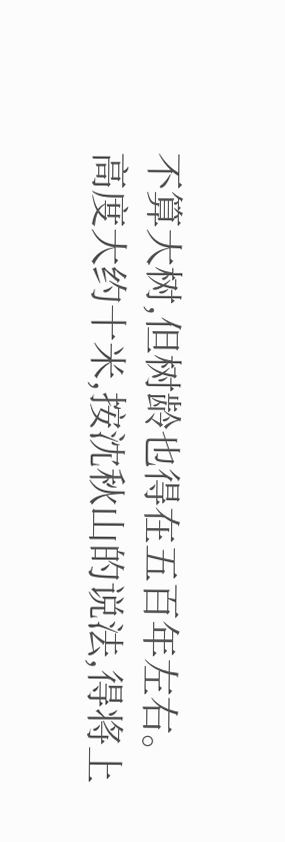不算大树,但树龄也得在五百年左右。
高度大约十米,按沈秋山的说法,得将上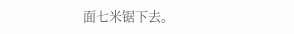面七米锯下去。